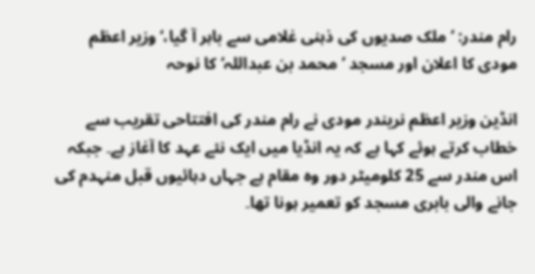رام مندر: ’ملک صدیوں کی ذہنی غلامی سے باہر آ گیا،‘ وزیر اعظم مودی کا اعلان اور مسجد ’محمد بن عبداللہ‘ کا نوحہ

انڈین وزیر اعظم نریندر مودی نے رام مندر کی افتتاحی تقریب سے خطاب کرتے ہوئے کہا ہے کہ یہ انڈیا میں ایک نئے عہد کا آغاز ہے۔ جبکہ اس مندر سے 25 کلومیٹر دور وہ مقام ہے جہاں دہائیوں قبل منہدم کی جانے والی بابری مسجد کو تعمیر ہونا تھا۔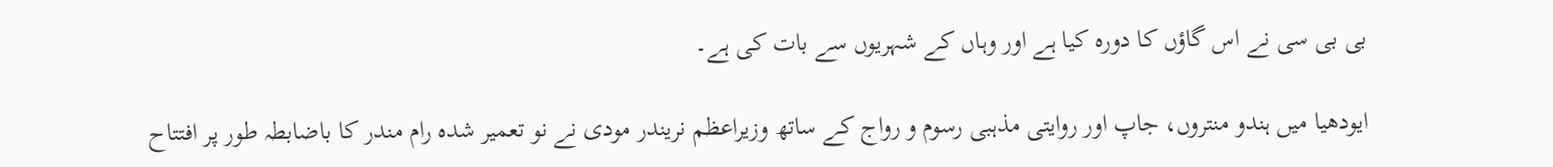بی بی سی نے اس گاؤں کا دورہ کیا ہے اور وہاں کے شہریوں سے بات کی ہے۔

ایودھیا میں ہندو منتروں، جاپ اور روایتی مذہبی رسوم و رواج کے ساتھ وزیراعظم نریندر مودی نے نو تعمیر شدہ رام مندر کا باضابطہ طور پر افتتاح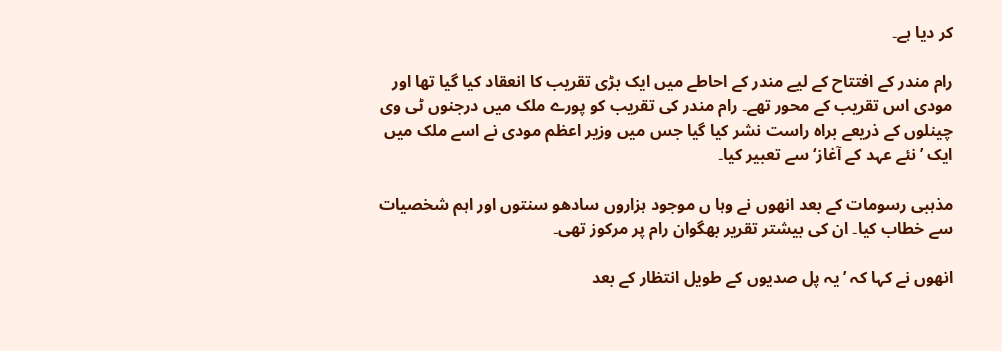کر دیا ہے۔

رام مندر کے افتتاح کے لیے مندر کے احاطے میں ایک بڑی تقریب کا انعقاد کیا گیا تھا اور مودی اس تقریب کے محور تھے۔ رام مندر کی تقریب کو پورے ملک میں درجنوں ٹی وی چینلوں کے ذریعے براہ راست نشر کیا گیا جس میں وزیر اعظم مودی نے اسے ملک میں ایک ’نئے عہد کے آغاز‘ سے تعبیر کیا۔

مذہبی رسومات کے بعد انھوں نے وہا ں موجود ہزاروں سادھو سنتوں اور اہم شخصیات سے خطاب کیا۔ ان کی بیشتر تقریر بھگوان رام پر مرکوز تھی۔

انھوں نے کہا کہ ’یہ پل صدیوں کے طویل انتظار کے بعد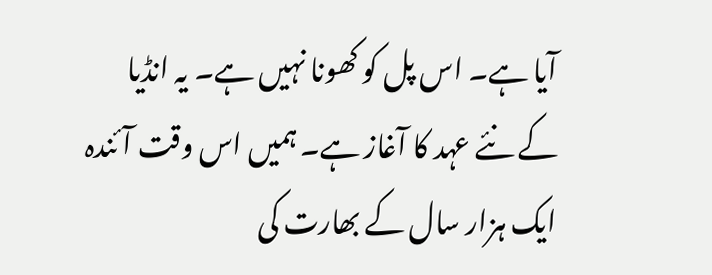آیا ہے۔ اس پل کو کھونا نہیں ہے۔ یہ انڈیا کے نئے عہد کا آغاز ہے۔ ہمیں اس وقت آئندہ ایک ہزار سال کے بھارت کی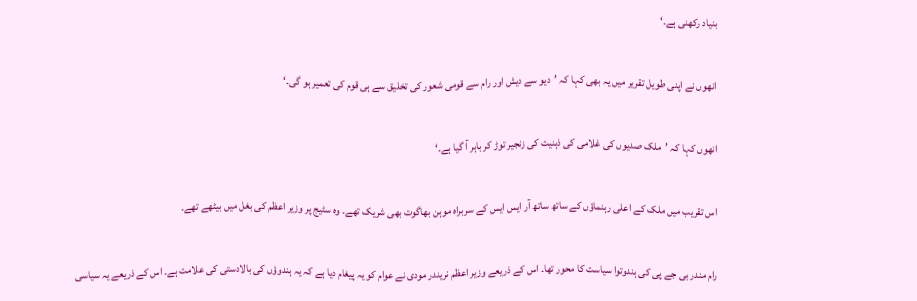بنیاد رکھنی ہے۔‘

انھوں نے اپنی طویل تقریر میں یہ بھی کہا کہ ’دیو سے دیش اور رام سے قومی شعور کی تخلیق سے ہی قوم کی تعمیر ہو گی۔‘

انھوں کہا کہ ’ملک صدیوں کی غلامی کی ذہنیت کی زنجیر توڑ کر باہر آ گیا ہے۔‘

اس تقریب میں ملک کے اعلی رہنماؤں کے ساتھ ساتھ آر ایس ایس کے سربراہ موہن بھاگوت بھی شریک تھے۔ وہ سٹیج پر وزیر اعظم کی بغل میں بیٹھے تھے۔

رام مندر بی جے پی کی ہندوتوا سیاست کا محور تھا۔ اس کے ذریعے وزیر اعظم نریندر مودی نے عوام کو یہ پیغام دیا ہے کہ یہ ہندوؤں کی بالادستی کی علامت ہے۔ اس کے ذریعے یہ سیاسی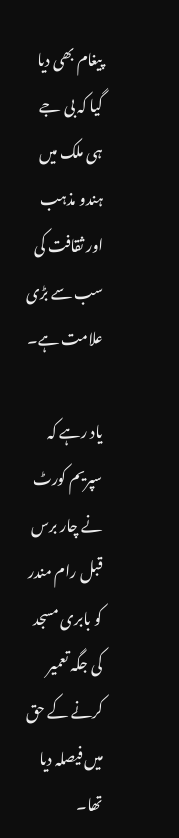پیغام بھی دیا گیا کہ بی جے ہی ملک میں ہندو مذہب اور ثقافت کی سب سے بڑی علامت ہے۔

یاد رہے کہ سپریم کورٹ نے چار برس قبل رام مندر کو بابری مسجد کی جگہ تعمیر کرنے کے حق میں فیصلہ دیا تھا۔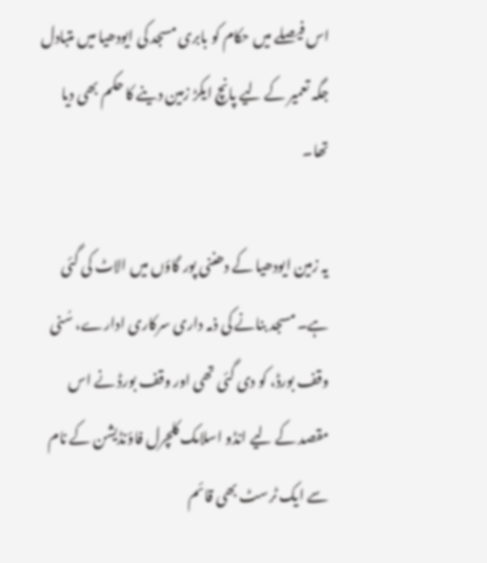اس فیصلے میں حکام کو بابری مسجد کی ایودھیا میں متبادل جگہ تعمیر کے لیے پانچ ایکڑ زمین دینے کا حکم بھی دیا تھا۔

یہ زمین ایودھیا کے دھننی پور گاؤں میں الاٹ کی گئی ہے۔ مسجد بنانے کی ذمہ داری سرکاری ادارے، سُنی وقف بورڈ، کو دی گئی تھی اور وقف بورڈ نے اس مقصد کے لیے انڈو اسلامک کلچرل فاؤنڈیشن کے نام سے ایک ٹرسٹ بھی قائم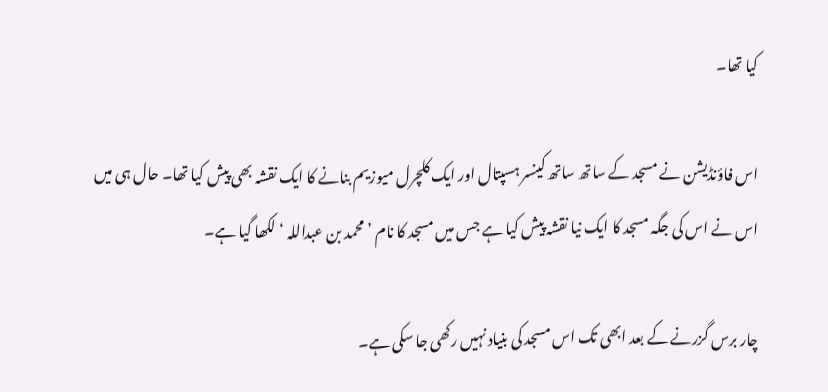کیا تھا۔

اس فاؤنڈیشن نے مسجد کے ساتھ ساتھ کینسر ہسپتال اور ایک کلچرل میوزیم بنانے کا ایک نقشہ بھی پیش کیا تھا۔ حال ہی میں اس نے اس کی جگہ مسجد کا ایک نیا نقشہ پیش کیا ہے جس میں مسجد کا نام ’محمد بن عبداللہ ‘ لکھا گیا ہے۔

چار برس گزرنے کے بعد ابھی تک اس مسجد کی بنیاد نہیں رکھی جا سکی ہے۔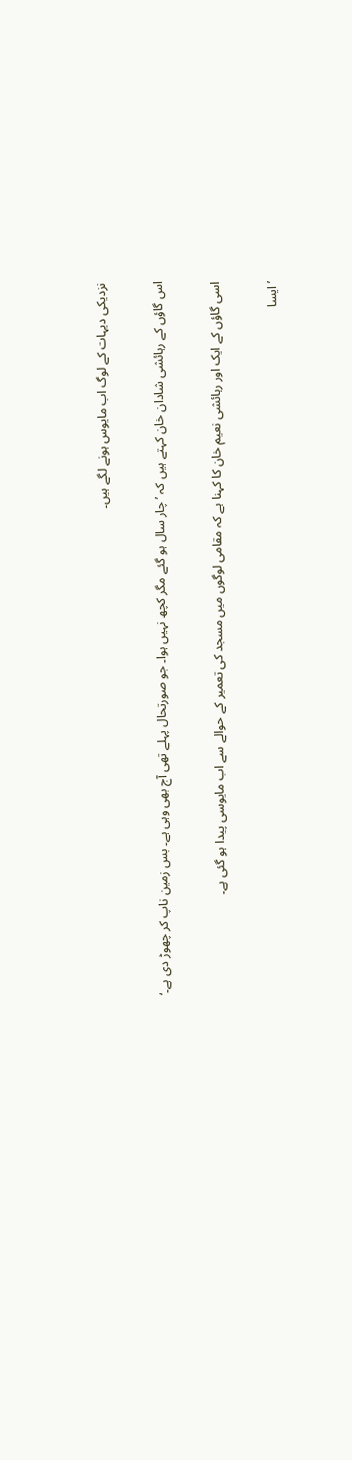نزدیکی دیہات کے لوگ اب مایوس ہونے لگے ہیں۔

اس گاؤں کے رہائشی شادان خان کہتے ہیں کہ ’چار سال ہو گئے مگر کچھ نہیں ہوا۔ جو صورتحال پہلے تھی آج بھی وہی ہے۔ بس زمین ناپ کر چھوڑ دی ہے۔‘

اسی گاؤں کے ایک اور رہائشی نعیم خان کا کہنا ہے کہ مقامی لوگوں میں مسجد کی تعمیر کے حوالے سے اب مایوسی پیدا ہو گئی ہے۔

’ایسا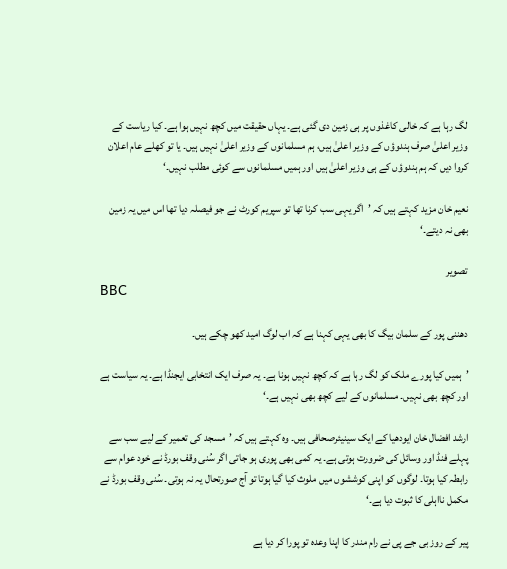لگ رہا ہے کہ خالی کاغذوں پر ہی زمین دی گئی ہے۔ یہاں حقیقت میں کچھ نہیں ہوا ہے۔ کیا ریاست کے وزیر اعلیٰ صرف ہندوؤں کے وزیر اعلیٰ ہیں، ہم مسلمانوں کے وزیر اعلیٰ نہیں ہیں۔ یا تو کھلے عام اعلان کروا دیں کہ ہم ہندوؤں کے ہی وزیر اعلیٰ ہیں اور ہمیں مسلمانوں سے کوئی مطلب نہیں۔‘

نعیم خان مزید کہتے ہیں کہ ’اگر یہی سب کرنا تھا تو سپریم کورٹ نے جو فیصلہ دیا تھا اس میں یہ زمین بھی نہ دیتے۔‘

تصویر
BBC

دھننی پور کے سلمان بیگ کا بھی یہی کہنا ہے کہ اب لوگ امید کھو چکے ہیں۔

’ہمیں کیا پورے ملک کو لگ رہا ہے کہ کچھ نہیں ہونا ہے۔ یہ صرف ایک انتخابی ایجنڈا ہے۔ یہ سیاست ہے اور کچھ بھی نہیں۔ مسلمانوں کے لیے کچھ بھی نہیں ہے۔‘

ارشد افضال خان ایودھیا کے ایک سینیئرصحافی ہیں۔ وہ کہتے ہیں کہ ’مسجد کی تعمیر کے لیے سب سے پہلے فنڈ اور وسائل کی ضرورت ہوتی ہے۔ یہ کمی بھی پوری ہو جاتی اگر سُنی وقف بورڈ نے خود عوام سے رابطہ کیا ہوتا۔ لوگوں کو اپنی کوششوں میں ملوث کیا گیا ہوتا تو آج صورتحال یہ نہ ہوتی۔ سُنی وقف بورڈ نے مکمل نااہلی کا ثبوت دیا ہے۔‘

پیر کے روز بی جے پی نے رام مندر کا اپنا وعدہ تو پورا کر دیا ہے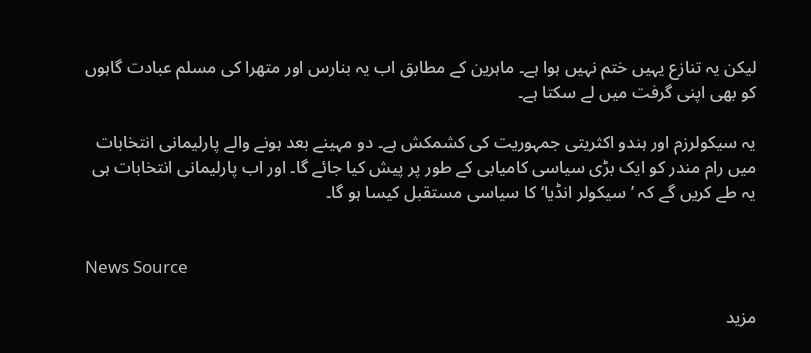لیکن یہ تنازع یہیں ختم نہیں ہوا ہے۔ ماہرین کے مطابق اب یہ بنارس اور متھرا کی مسلم عبادت گاہوں کو بھی اپنی گرفت میں لے سکتا ہے۔

یہ سیکولرزم اور ہندو اکثریتی جمہوریت کی کشمکش ہے۔ دو مہینے بعد ہونے والے پارلیمانی انتخابات میں رام مندر کو ایک بڑی سیاسی کامیابی کے طور پر پیش کیا جائے گا۔ اور اب پارلیمانی انتخابات ہی یہ طے کریں گے کہ ’سیکولر انڈیا‘ کا سیاسی مستقبل کیسا ہو گا۔


News Source

مزید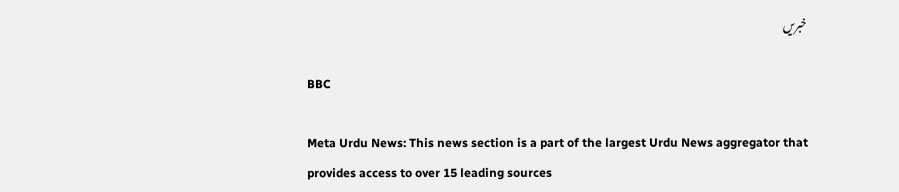خبریں

BBC

Meta Urdu News: This news section is a part of the largest Urdu News aggregator that provides access to over 15 leading sources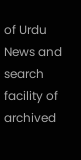of Urdu News and search facility of archived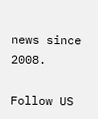news since 2008.

Follow US